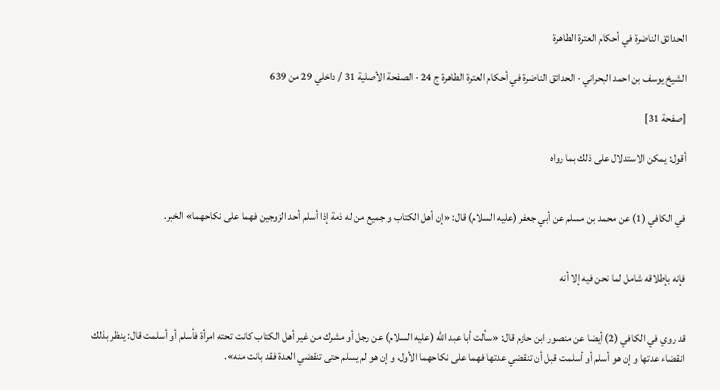الحدائق الناضرة في أحكام العترة الطاهرة

الشيخ يوسف بن احمد البحراني · الحدائق الناضرة في أحكام العترة الطاهرة ج 24 · الصفحة الأصلية 31 / داخلي 29 من 639

[صفحة 31]

أقول: يمكن الاستدلال على ذلك بما رواه


في الكافي (1) عن محمد بن مسلم عن أبي جعفر (عليه السلام) قال: «إن أهل الكتاب و جميع من له ذمة إذا أسلم أحد الزوجين فهما على نكاحهما» الخبر.


فإنه بإطلاقه شامل لما نحن فيه إلا أنه


قد روي في الكافي (2) أيضا عن منصور ابن حازم قال: «سألت أبا عبد الله (عليه السلام) عن رجل أو مشرك من غير أهل الكتاب كانت تحته امرأة فأسلم أو أسلمت قال: ينظر بذلك انقضاء عدتها و إن هو أسلم أو أسلمت قبل أن تنقضي عدتها فهما على نكاحهما الأول، و إن هو لم يسلم حتى تنقضي العدة فقد بانت منه».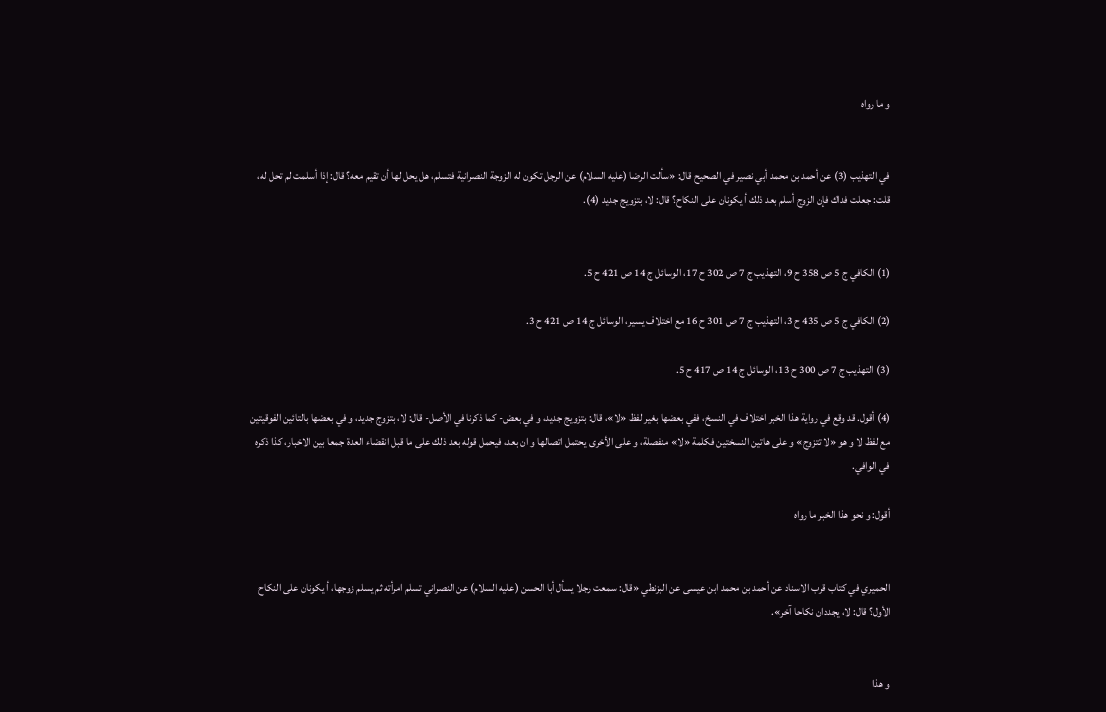و ما رواه


في التهذيب (3) عن أحمد بن محمد أبي نصير في الصحيح قال: «سألت الرضا (عليه السلام) عن الرجل تكون له الزوجة النصرانية فتسلم، هل يحل لها أن تقيم معه؟ قال: إذا أسلمت لم تحل له، قلت: جعلت فداك فإن الزوج أسلم بعد ذلك أ يكونان على النكاح؟ قال: لا، بتزويج جديد (4).


(1) الكافي ج 5 ص 358 ح 9، التهذيب ج 7 ص 302 ح 17، الوسائل ج 14 ص 421 ح 5.

(2) الكافي ج 5 ص 435 ح 3، التهذيب ج 7 ص 301 ح 16 مع اختلاف يسير، الوسائل ج 14 ص 421 ح 3.

(3) التهذيب ج 7 ص 300 ح 13، الوسائل ج 14 ص 417 ح 5.

(4) أقول. قد وقع في رواية هذا الخبر اختلاف في النسخ، ففي بعضها بغير لفظ «لا»، قال: بتزويج جديد، و في بعض- كما ذكرنا في الأصل- قال: لا، بتزوج جديد، و في بعضها بالتائين الفوقيتين مع لفظ لا و هو «لا تتزوج» و على هاتين النسختين فكلمة «لا» منفصلة، و على الأخرى يحتمل اتصالها و ان بعد، فيحمل قوله بعد ذلك على ما قبل انقضاء العدة جمعا بين الاخبار، كذا ذكره في الوافي.

أقول: و نحو هذا الخبر ما رواه


الحميري في كتاب قرب الاسناد عن أحمد بن محمد ابن عيسى عن البزنطي «قال: سمعت رجلا يسأل أبا الحسن (عليه السلام) عن النصراني تسلم امرأته ثم يسلم زوجها، أ يكونان على النكاح الأول؟ قال: لا، يجددان نكاحا آخر».


و هذا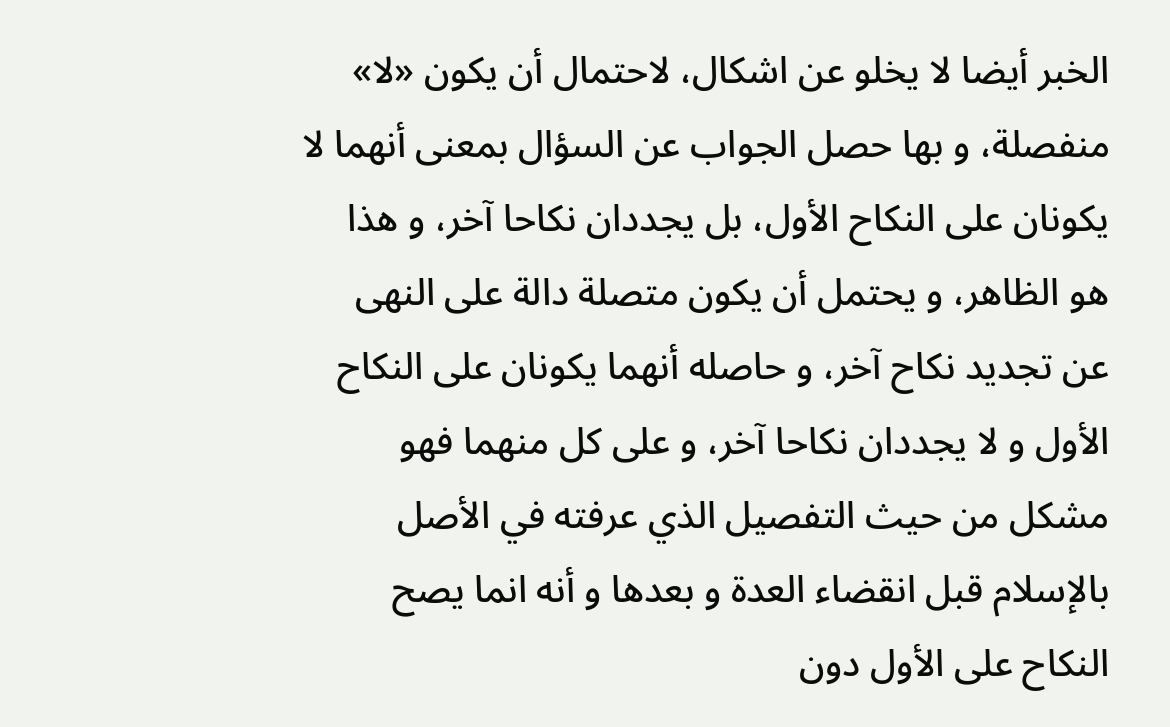الخبر أيضا لا يخلو عن اشكال، لاحتمال أن يكون «لا» منفصلة، و بها حصل الجواب عن السؤال بمعنى أنهما لا يكونان على النكاح الأول، بل يجددان نكاحا آخر، و هذا هو الظاهر، و يحتمل أن يكون متصلة دالة على النهى عن تجديد نكاح آخر، و حاصله أنهما يكونان على النكاح الأول و لا يجددان نكاحا آخر، و على كل منهما فهو مشكل من حيث التفصيل الذي عرفته في الأصل بالإسلام قبل انقضاء العدة و بعدها و أنه انما يصح النكاح على الأول دون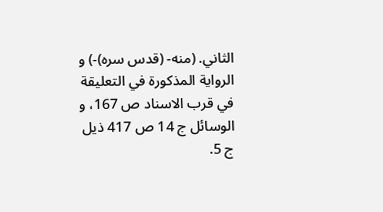الثاني. (منه- (قدس سره)-) و الرواية المذكورة في التعليقة في قرب الاسناد ص 167، و الوسائل ج 14 ص 417 ذيل ج 5.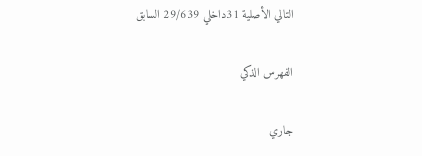التالي الأصلية 31داخلي 29/639 السابق

الفهرس الذكي

جاري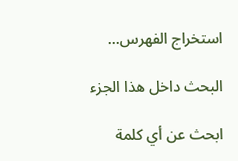استخراج الفهرس...

البحث داخل هذا الجزء

ابحث عن أي كلمة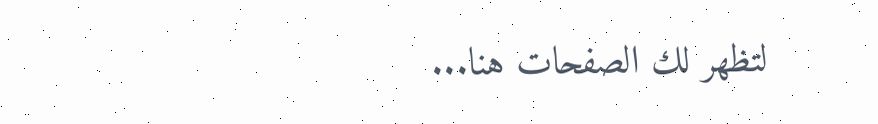لتظهر لك الصفحات هنا...